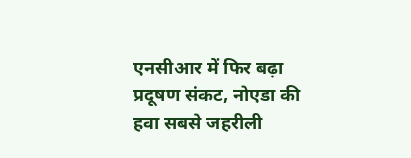एनसीआर में फिर बढ़ा प्रदूषण संकट, नोएडा की हवा सबसे जहरीली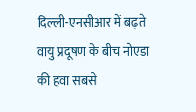दिल्ली-एनसीआर में बढ़ते वायु प्रदूषण के बीच नोएडा की हवा सबसे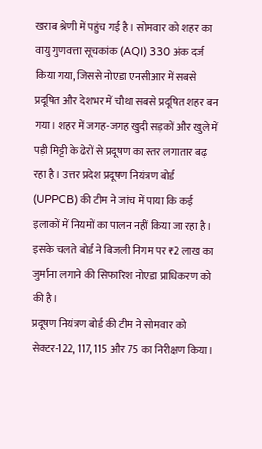खराब श्रेणी में पहुंच गई है। सोमवार को शहर का वायु गुणवत्ता सूचकांक (AQI) 330 अंक दर्ज किया गया, जिससे नोएडा एनसीआर में सबसे प्रदूषित और देशभर में चौथा सबसे प्रदूषित शहर बन गया। शहर में जगह-जगह खुदी सड़कों और खुले में पड़ी मिट्टी के ढेरों से प्रदूषण का स्तर लगातार बढ़ रहा है। उत्तर प्रदेश प्रदूषण नियंत्रण बोर्ड (UPPCB) की टीम ने जांच में पाया कि कई इलाकों में नियमों का पालन नहीं किया जा रहा है। इसके चलते बोर्ड ने बिजली निगम पर ₹2 लाख का जुर्माना लगाने की सिफारिश नोएडा प्राधिकरण को की है।
प्रदूषण नियंत्रण बोर्ड की टीम ने सोमवार को सेक्टर-122, 117, 115 और 75 का निरीक्षण किया।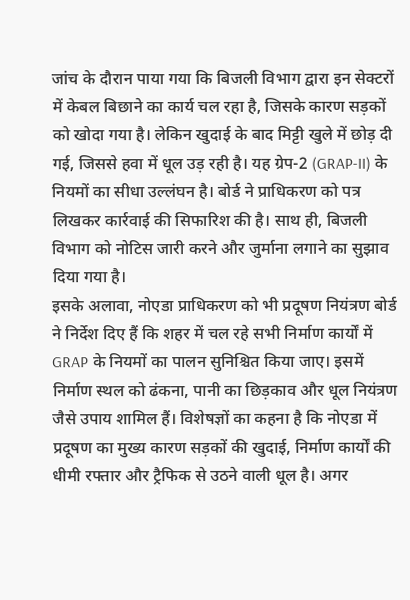जांच के दौरान पाया गया कि बिजली विभाग द्वारा इन सेक्टरों में केबल बिछाने का कार्य चल रहा है, जिसके कारण सड़कों को खोदा गया है। लेकिन खुदाई के बाद मिट्टी खुले में छोड़ दी गई, जिससे हवा में धूल उड़ रही है। यह ग्रेप-2 (GRAP-II) के नियमों का सीधा उल्लंघन है। बोर्ड ने प्राधिकरण को पत्र लिखकर कार्रवाई की सिफारिश की है। साथ ही, बिजली विभाग को नोटिस जारी करने और जुर्माना लगाने का सुझाव दिया गया है।
इसके अलावा, नोएडा प्राधिकरण को भी प्रदूषण नियंत्रण बोर्ड ने निर्देश दिए हैं कि शहर में चल रहे सभी निर्माण कार्यों में GRAP के नियमों का पालन सुनिश्चित किया जाए। इसमें निर्माण स्थल को ढंकना, पानी का छिड़काव और धूल नियंत्रण जैसे उपाय शामिल हैं। विशेषज्ञों का कहना है कि नोएडा में प्रदूषण का मुख्य कारण सड़कों की खुदाई, निर्माण कार्यों की धीमी रफ्तार और ट्रैफिक से उठने वाली धूल है। अगर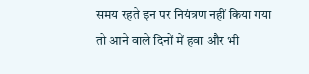समय रहते इन पर नियंत्रण नहीं किया गया तो आने वाले दिनों में हवा और भी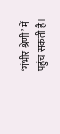‘गंभीर श्रेणी’ में पहुंच सकती है।